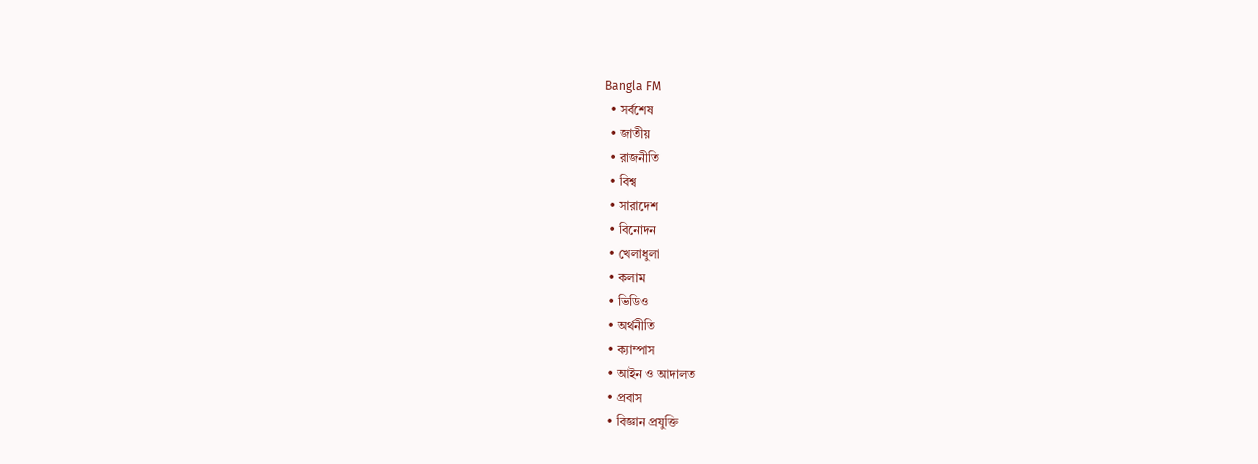Bangla FM
  • সর্বশেষ
  • জাতীয়
  • রাজনীতি
  • বিশ্ব
  • সারাদেশ
  • বিনোদন
  • খেলাধুলা
  • কলাম
  • ভিডিও
  • অর্থনীতি
  • ক্যাম্পাস
  • আইন ও আদালত
  • প্রবাস
  • বিজ্ঞান প্রযুক্তি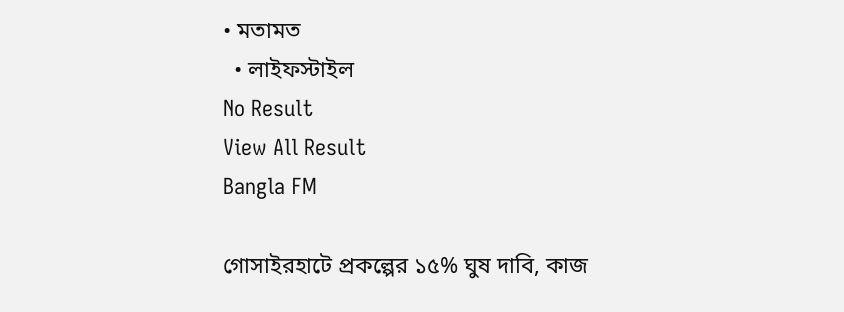• মতামত
  • লাইফস্টাইল
No Result
View All Result
Bangla FM

গোসাইরহাটে প্রকল্পের ১৫% ঘুষ দাবি, কাজ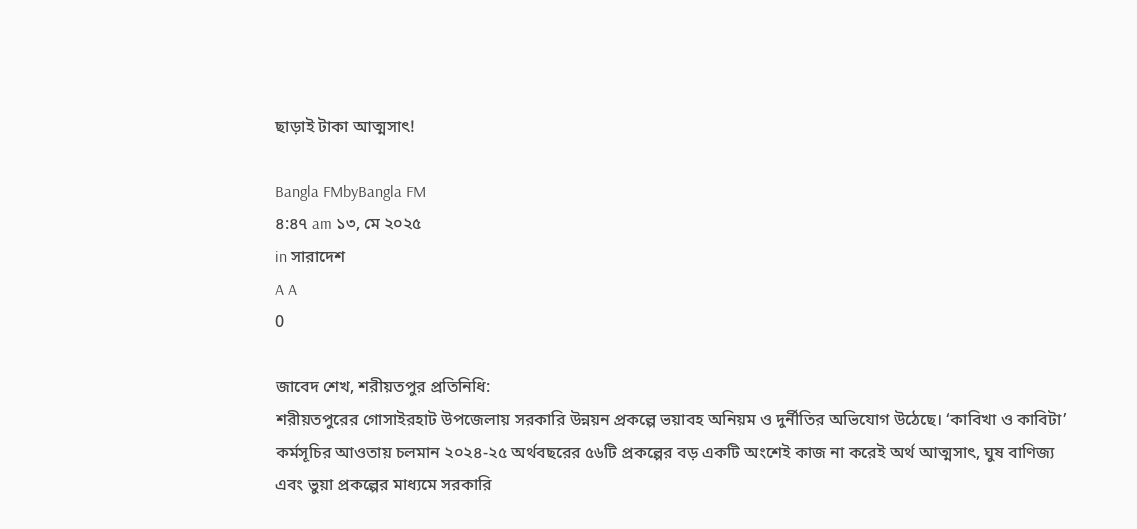ছাড়াই টাকা আত্মসাৎ!

Bangla FMbyBangla FM
৪:৪৭ am ১৩, মে ২০২৫
in সারাদেশ
A A
0

জাবেদ শেখ, শরীয়তপুর প্রতিনিধি:
শরীয়তপুরের গোসাইরহাট উপজেলায় সরকারি উন্নয়ন প্রকল্পে ভয়াবহ অনিয়ম ও দুর্নীতির অভিযোগ উঠেছে। ‘কাবিখা ও কাবিটা’ কর্মসূচির আওতায় চলমান ২০২৪-২৫ অর্থবছরের ৫৬টি প্রকল্পের বড় একটি অংশেই কাজ না করেই অর্থ আত্মসাৎ, ঘুষ বাণিজ্য এবং ভুয়া প্রকল্পের মাধ্যমে সরকারি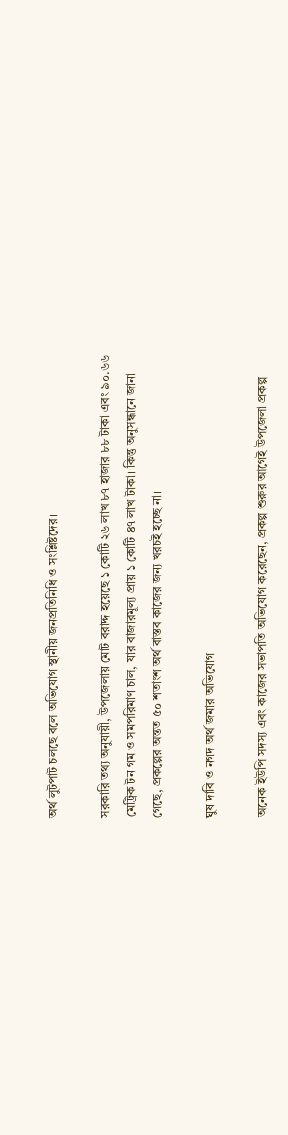অর্থ লুটপাট চলছে বলে অভিযোগ স্থানীয় জনপ্রতিনিধি ও সংশ্লিষ্টদের।

সরকারি তথ্য অনুযায়ী, উপজেলায় মোট বরাদ্দ হয়েছে ১ কোটি ২৬ লাখ ৮৭ হাজার ৮৮ টাকা এবং ৯০.৬৬ মেট্রিক টন গম ও সমপরিমাণ চাল, যার বাজারমূল্য প্রায় ১ কোটি ৪৭ লাখ টাকা। কিন্তু অনুসন্ধানে জানা গেছে, প্রকল্পের অন্তত ৫০ শতাংশ অর্থ বাস্তব কাজের জন্য খরচই হচ্ছে না।

ঘুষ দাবি ও নগদ অর্থ জমার অভিযোগ

অনেক ইউপি সদস্য এবং কাজের সভাপতি অভিযোগ করেছেন, প্রকল্প শুরুর আগেই উপজেলা প্রকল্প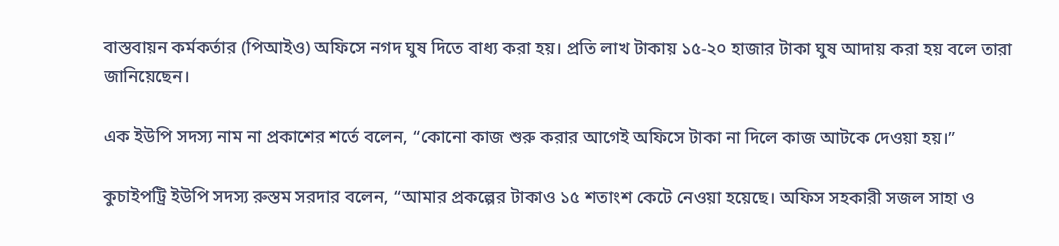বাস্তবায়ন কর্মকর্তার (পিআইও) অফিসে নগদ ঘুষ দিতে বাধ্য করা হয়। প্রতি লাখ টাকায় ১৫-২০ হাজার টাকা ঘুষ আদায় করা হয় বলে তারা জানিয়েছেন।

এক ইউপি সদস্য নাম না প্রকাশের শর্তে বলেন, “কোনো কাজ শুরু করার আগেই অফিসে টাকা না দিলে কাজ আটকে দেওয়া হয়।”

কুচাইপট্রি ইউপি সদস্য রুস্তম সরদার বলেন, “আমার প্রকল্পের টাকাও ১৫ শতাংশ কেটে নেওয়া হয়েছে। অফিস সহকারী সজল সাহা ও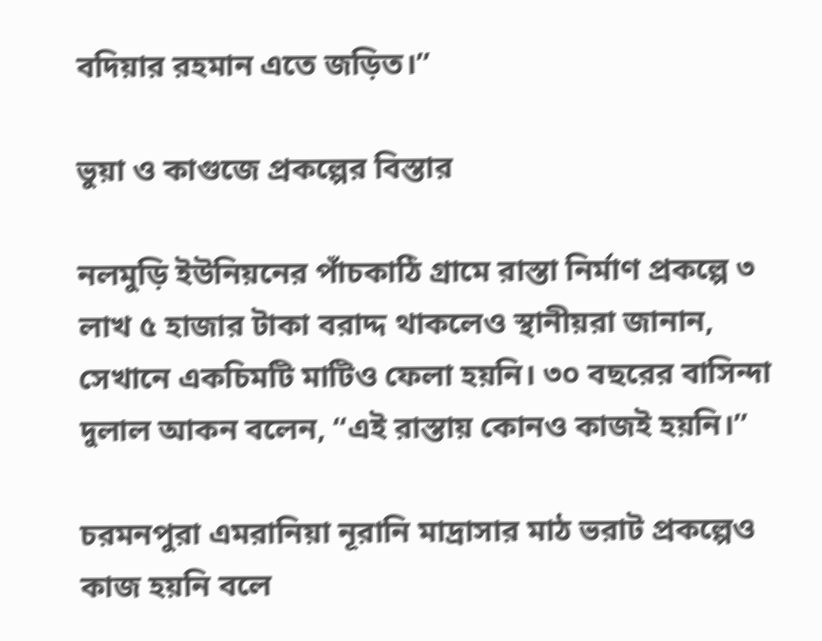বদিয়ার রহমান এতে জড়িত।”

ভুয়া ও কাগুজে প্রকল্পের বিস্তার

নলমুড়ি ইউনিয়নের পাঁচকাঠি গ্রামে রাস্তা নির্মাণ প্রকল্পে ৩ লাখ ৫ হাজার টাকা বরাদ্দ থাকলেও স্থানীয়রা জানান, সেখানে একচিমটি মাটিও ফেলা হয়নি। ৩০ বছরের বাসিন্দা দুলাল আকন বলেন, “এই রাস্তায় কোনও কাজই হয়নি।”

চরমনপুরা এমরানিয়া নূরানি মাদ্রাসার মাঠ ভরাট প্রকল্পেও কাজ হয়নি বলে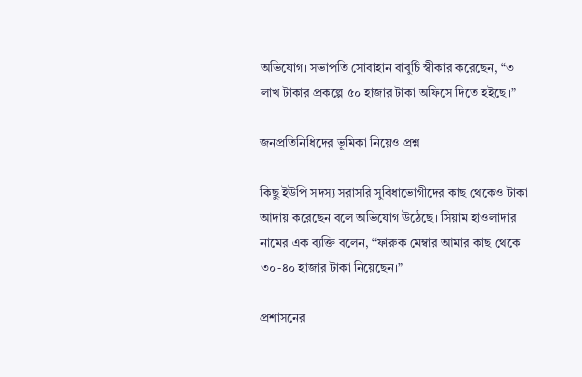অভিযোগ। সভাপতি সোবাহান বাবুর্চি স্বীকার করেছেন, “৩ লাখ টাকার প্রকল্পে ৫০ হাজার টাকা অফিসে দিতে হইছে।”

জনপ্রতিনিধিদের ভূমিকা নিয়েও প্রশ্ন

কিছু ইউপি সদস্য সরাসরি সুবিধাভোগীদের কাছ থেকেও টাকা আদায় করেছেন বলে অভিযোগ উঠেছে। সিয়াম হাওলাদার নামের এক ব্যক্তি বলেন, “ফারুক মেম্বার আমার কাছ থেকে ৩০-৪০ হাজার টাকা নিয়েছেন।”

প্রশাসনের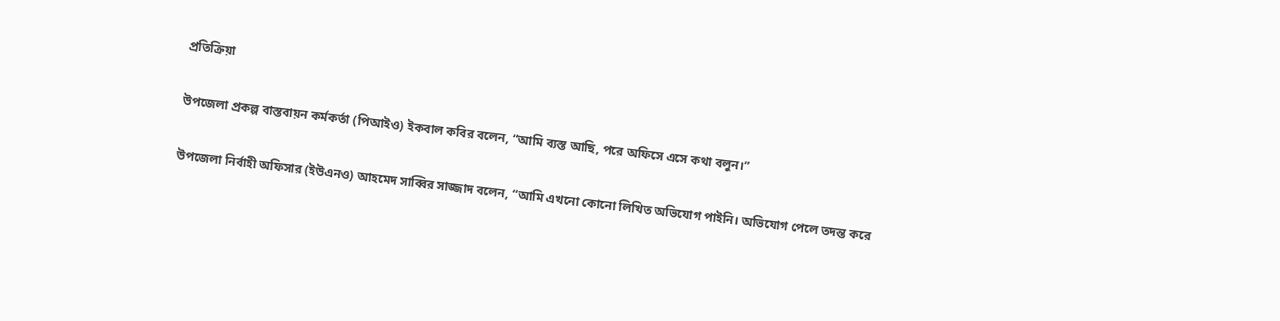প্রতিক্রিয়া

উপজেলা প্রকল্প বাস্তবায়ন কর্মকর্তা (পিআইও) ইকবাল কবির বলেন, “আমি ব্যস্ত আছি, পরে অফিসে এসে কথা বলুন।”

উপজেলা নির্বাহী অফিসার (ইউএনও) আহমেদ সাব্বির সাজ্জাদ বলেন, “আমি এখনো কোনো লিখিত অভিযোগ পাইনি। অভিযোগ পেলে তদন্ত করে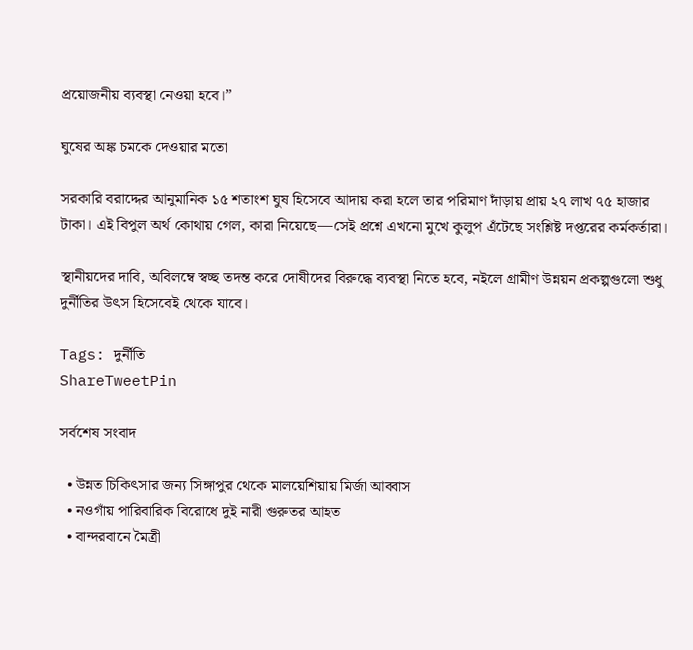প্রয়োজনীয় ব্যবস্থা নেওয়া হবে।”

ঘুষের অঙ্ক চমকে দেওয়ার মতো

সরকারি বরাদ্দের আনুমানিক ১৫ শতাংশ ঘুষ হিসেবে আদায় করা হলে তার পরিমাণ দাঁড়ায় প্রায় ২৭ লাখ ৭৫ হাজার টাকা। এই বিপুল অর্থ কোথায় গেল, কারা নিয়েছে—সেই প্রশ্নে এখনো মুখে কুলুপ এঁটেছে সংশ্লিষ্ট দপ্তরের কর্মকর্তারা।

স্থানীয়দের দাবি, অবিলম্বে স্বচ্ছ তদন্ত করে দোষীদের বিরুদ্ধে ব্যবস্থা নিতে হবে, নইলে গ্রামীণ উন্নয়ন প্রকল্পগুলো শুধু দুর্নীতির উৎস হিসেবেই থেকে যাবে।

Tags: দুর্নীতি
ShareTweetPin

সর্বশেষ সংবাদ

  • উন্নত চিকিৎসার জন্য সিঙ্গাপুর থেকে মালয়েশিয়ায় মির্জা আব্বাস
  • নওগাঁয় পারিবারিক বিরোধে দুই নারী গুরুতর আহত
  • বান্দরবানে মৈত্রী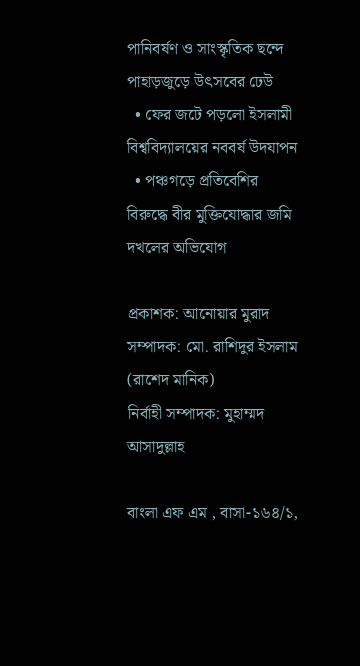পানিবর্ষণ ও সাংস্কৃতিক ছন্দে পাহাড়জুড়ে উৎসবের ঢেউ
  • ফের জটে পড়লো ইসলামী বিশ্ববিদ্যালয়ের নববর্ষ উদযাপন
  • পঞ্চগড়ে প্রতিবেশির বিরুদ্ধে বীর মুক্তিযোদ্ধার জমি দখলের অভিযোগ

প্রকাশক: আনোয়ার মুরাদ
সম্পাদক: মো. রাশিদুর ইসলাম (রাশেদ মানিক)
নির্বাহী সম্পাদক: মুহাম্মদ আসাদুল্লাহ

বাংলা এফ এম , বাসা-১৬৪/১,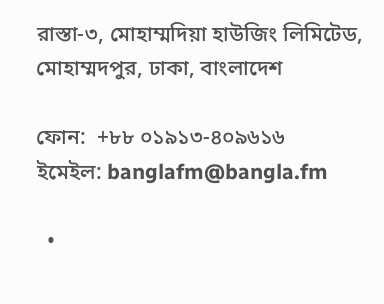রাস্তা-৩, মোহাম্মদিয়া হাউজিং লিমিটেড, মোহাম্মদপুর, ঢাকা, বাংলাদেশ

ফোন:  +৮৮ ০১৯১৩-৪০৯৬১৬
ইমেইল: banglafm@bangla.fm

  •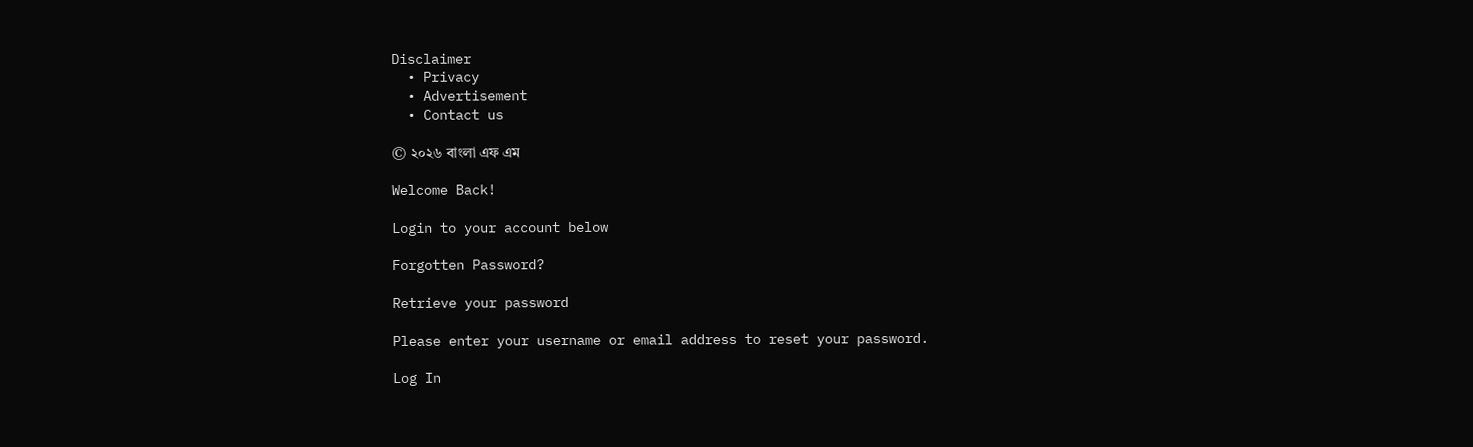Disclaimer
  • Privacy
  • Advertisement
  • Contact us

© ২০২৬ বাংলা এফ এম

Welcome Back!

Login to your account below

Forgotten Password?

Retrieve your password

Please enter your username or email address to reset your password.

Log In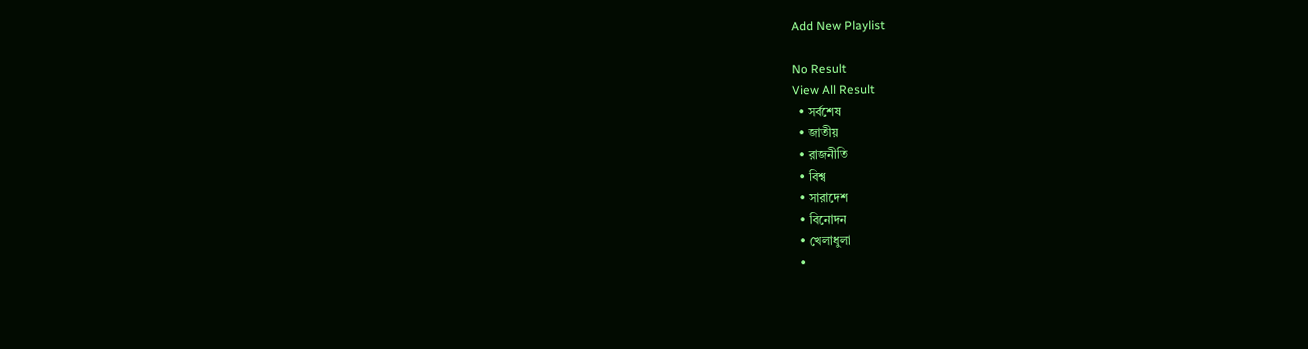Add New Playlist

No Result
View All Result
  • সর্বশেষ
  • জাতীয়
  • রাজনীতি
  • বিশ্ব
  • সারাদেশ
  • বিনোদন
  • খেলাধুলা
  •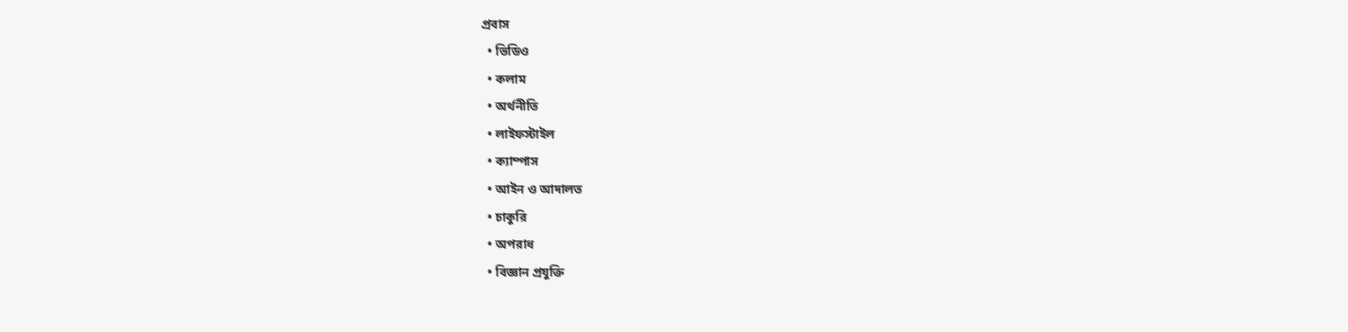প্রবাস
  • ভিডিও
  • কলাম
  • অর্থনীতি
  • লাইফস্টাইল
  • ক্যাম্পাস
  • আইন ও আদালত
  • চাকুরি
  • অপরাধ
  • বিজ্ঞান প্রযুক্তি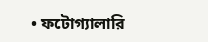• ফটোগ্যালারি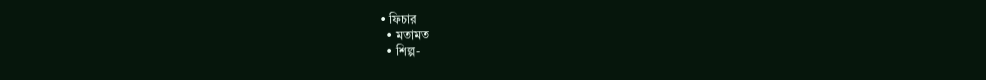• ফিচার
  • মতামত
  • শিল্প-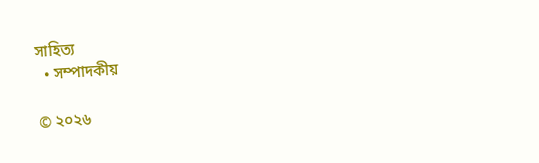সাহিত্য
  • সম্পাদকীয়

© ২০২৬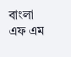বাংলা এফ এম